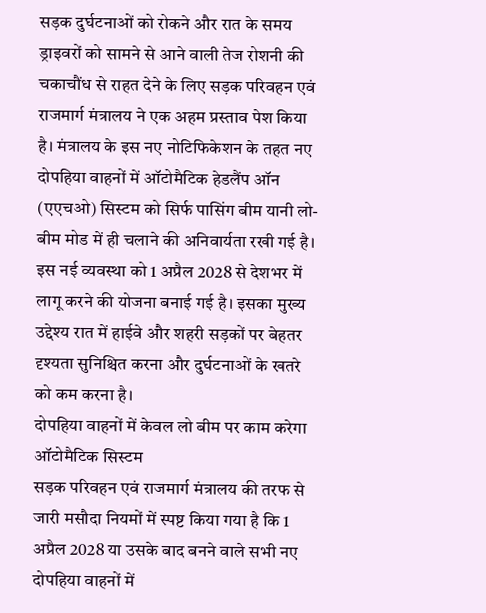सड़क दुर्घटनाओं को रोकने और रात के समय ड्राइवरों को सामने से आने वाली तेज रोशनी की चकाचौंध से राहत देने के लिए सड़क परिवहन एवं राजमार्ग मंत्रालय ने एक अहम प्रस्ताव पेश किया है। मंत्रालय के इस नए नोटिफिकेशन के तहत नए दोपहिया वाहनों में ऑटोमैटिक हेडलैंप ऑन (एएचओ) सिस्टम को सिर्फ पासिंग बीम यानी लो-बीम मोड में ही चलाने की अनिवार्यता रखी गई है। इस नई व्यवस्था को 1 अप्रैल 2028 से देशभर में लागू करने की योजना बनाई गई है। इसका मुख्य उद्देश्य रात में हाईवे और शहरी सड़कों पर बेहतर दृश्यता सुनिश्चित करना और दुर्घटनाओं के खतरे को कम करना है।
दोपहिया वाहनों में केवल लो बीम पर काम करेगा ऑटोमैटिक सिस्टम
सड़क परिवहन एवं राजमार्ग मंत्रालय की तरफ से जारी मसौदा नियमों में स्पष्ट किया गया है कि 1 अप्रैल 2028 या उसके बाद बनने वाले सभी नए दोपहिया वाहनों में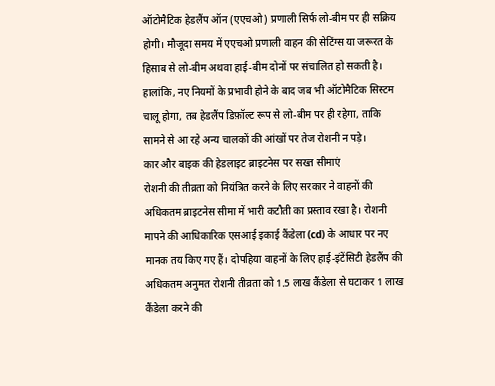ऑटोमैटिक हेडलैंप ऑन (एएचओ) प्रणाली सिर्फ लो-बीम पर ही सक्रिय होगी। मौजूदा समय में एएचओ प्रणाली वाहन की सेटिंग्स या जरूरत के हिसाब से लो-बीम अथवा हाई-बीम दोनों पर संचालित हो सकती है। हालांकि, नए नियमों के प्रभावी होने के बाद जब भी ऑटोमैटिक सिस्टम चालू होगा, तब हेडलैंप डिफ़ॉल्ट रूप से लो-बीम पर ही रहेगा, ताकि सामने से आ रहे अन्य चालकों की आंखों पर तेज रोशनी न पड़े।
कार और बाइक की हेडलाइट ब्राइटनेस पर सख्त सीमाएं
रोशनी की तीव्रता को नियंत्रित करने के लिए सरकार ने वाहनों की अधिकतम ब्राइटनेस सीमा में भारी कटौती का प्रस्ताव रखा है। रोशनी मापने की आधिकारिक एसआई इकाई कैंडेला (cd) के आधार पर नए मानक तय किए गए हैं। दोपहिया वाहनों के लिए हाई-इंटेंसिटी हेडलैंप की अधिकतम अनुमत रोशनी तीव्रता को 1.5 लाख कैंडेला से घटाकर 1 लाख कैंडेला करने की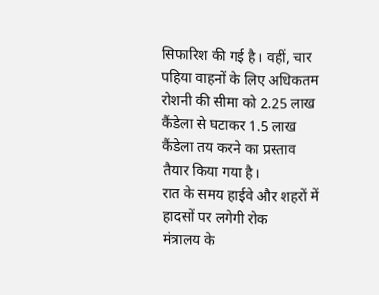सिफारिश की गई है। वहीं, चार पहिया वाहनों के लिए अधिकतम रोशनी की सीमा को 2.25 लाख कैंडेला से घटाकर 1.5 लाख कैंडेला तय करने का प्रस्ताव तैयार किया गया है।
रात के समय हाईवे और शहरों में हादसों पर लगेगी रोक
मंत्रालय के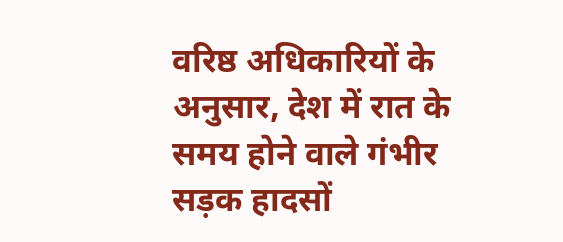वरिष्ठ अधिकारियों के अनुसार, देश में रात के समय होने वाले गंभीर सड़क हादसों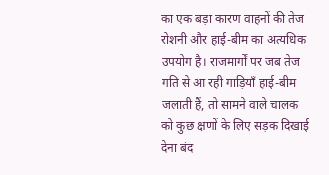का एक बड़ा कारण वाहनों की तेज रोशनी और हाई-बीम का अत्यधिक उपयोग है। राजमार्गों पर जब तेज गति से आ रही गाड़ियाँ हाई-बीम जलाती हैं, तो सामने वाले चालक को कुछ क्षणों के लिए सड़क दिखाई देना बंद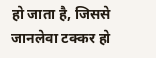हो जाता है, जिससे जानलेवा टक्कर हो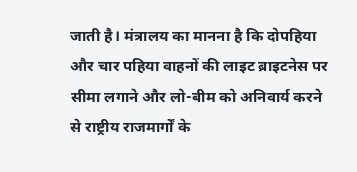जाती है। मंत्रालय का मानना है कि दोपहिया और चार पहिया वाहनों की लाइट ब्राइटनेस पर सीमा लगाने और लो-बीम को अनिवार्य करने से राष्ट्रीय राजमार्गों के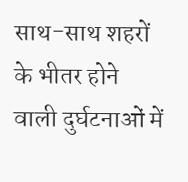साथ-साथ शहरों के भीतर होने वाली दुर्घटनाओं में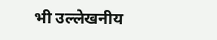भी उल्लेखनीय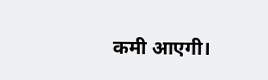कमी आएगी।